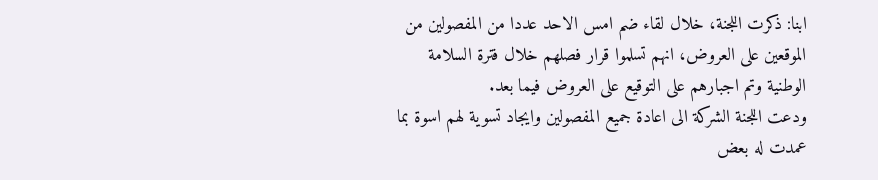ابنا: ذكرت اللجنة، خلال لقاء ضم امس الاحد عددا من المفصولين من الموقعين على العروض، انهم تسلموا قرار فصلهم خلال فترة السلامة الوطنية وتم اجبارهم على التوقيع على العروض فيما بعد.
ودعت اللجنة الشركة الى اعادة جميع المفصولين وايجاد تسوية لهم اسوة بما عمدت له بعض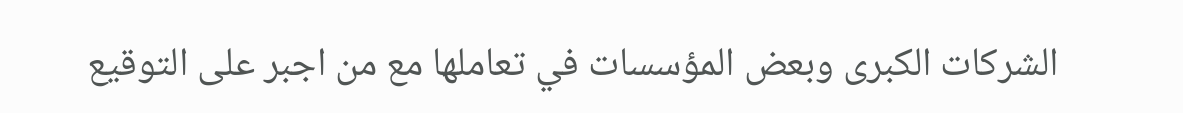الشركات الكبرى وبعض المؤسسات في تعاملها مع من اجبر على التوقيع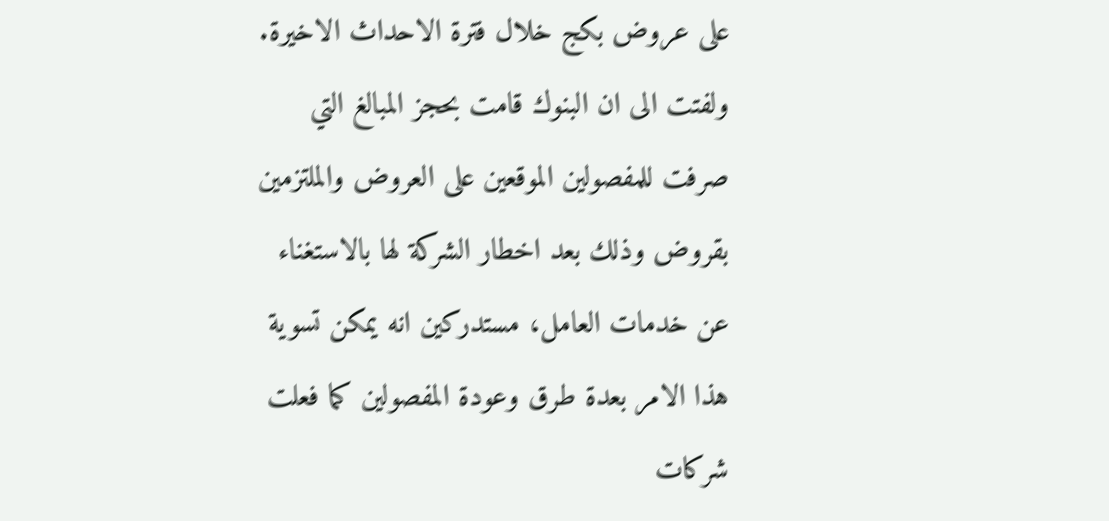على عروض بكج خلال فترة الاحداث الاخيرة.
ولفتت الى ان البنوك قامت بحجز المبالغ التي صرفت للمفصولين الموقعين على العروض والملتزمين بقروض وذلك بعد اخطار الشركة لها بالاستغناء عن خدمات العامل، مستدركين انه يمكن تسوية هذا الامر بعدة طرق وعودة المفصولين كما فعلت شركات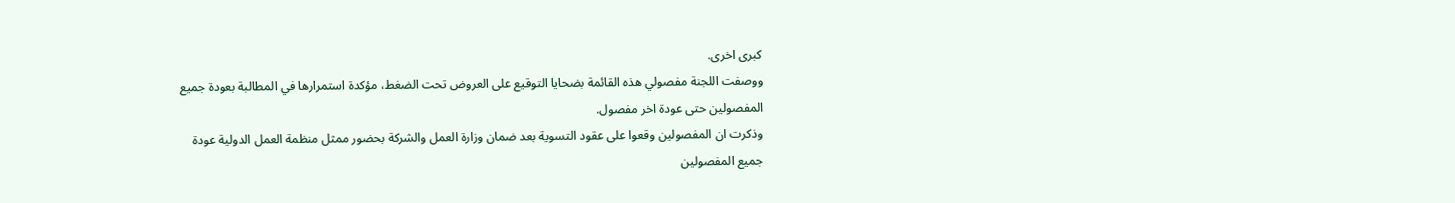كبرى اخرى.
ووصفت اللجنة مفصولي هذه القائمة بضحايا التوقيع على العروض تحت الضغط، مؤكدة استمرارها في المطالبة بعودة جميع المفصولين حتى عودة اخر مفصول.
وذكرت ان المفصولين وقعوا على عقود التسوية بعد ضمان وزارة العمل والشركة بحضور ممثل منظمة العمل الدولية عودة جميع المفصولين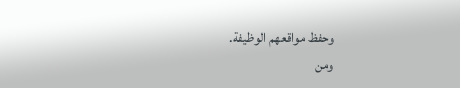وحفظ مواقعهم الوظيفة.
ومن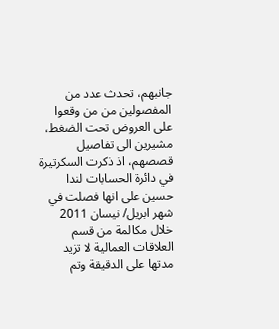جانبهم، تحدث عدد من المفصولين من من وقعوا على العروض تحت الضغط، مشيرين الى تفاصيل قصصهم، اذ ذكرت السكرتيرة في دائرة الحسابات لندا حسين على انها فصلت في شهر ابريل/ نيسان 2011 خلال مكالمة من قسم العلاقات العمالية لا تزيد مدتها على الدقيقة وتم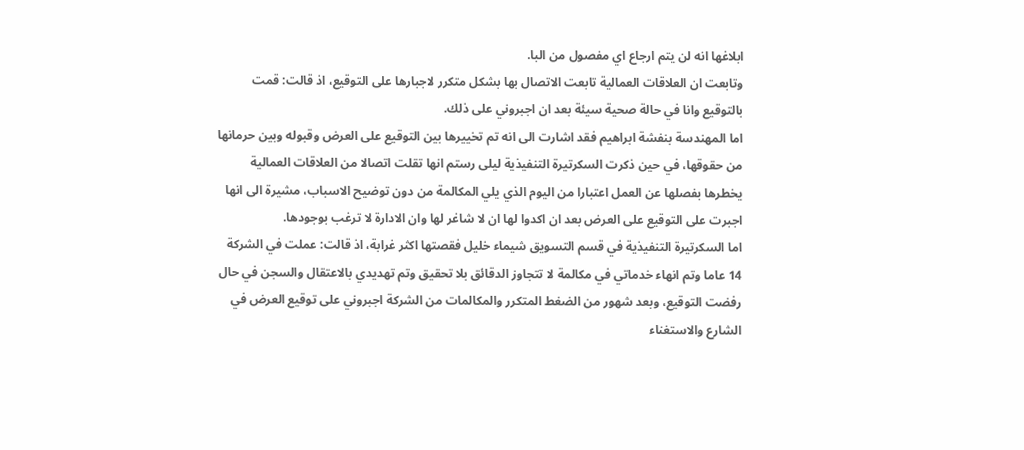ابلاغها انه لن يتم ارجاع اي مفصول من البا.
وتابعت ان العلاقات العمالية تابعت الاتصال بها بشكل متكرر لاجبارها على التوقيع، اذ قالت: قمت بالتوقيع وانا في حالة صحية سيئة بعد ان اجبروني على ذلك.
اما المهندسة بنفشة ابراهيم فقد اشارت الى انه تم تخييرها بين التوقيع على العرض وقبوله وبين حرمانها من حقوقها، في حين ذكرت السكرتيرة التنفيذية ليلى رستم انها تقلت اتصالا من العلاقات العمالية يخطرها بفصلها عن العمل اعتبارا من اليوم الذي يلي المكالمة من دون توضيح الاسباب، مشيرة الى انها اجبرت على التوقيع على العرض بعد ان اكدوا لها ان لا شاغر لها وان الادارة لا ترغب بوجودها.
اما السكرتيرة التنفيذية في قسم التسويق شيماء خليل فقصتها اكثر غرابة، اذ قالت: عملت في الشركة 14 عاما وتم انهاء خدماتي في مكالمة لا تتجاوز الدقائق بلا تحقيق وتم تهديدي بالاعتقال والسجن في حال رفضت التوقيع، وبعد شهور من الضغط المتكرر والمكالمات من الشركة اجبروني على توقيع العرض في الشارع والاستغناء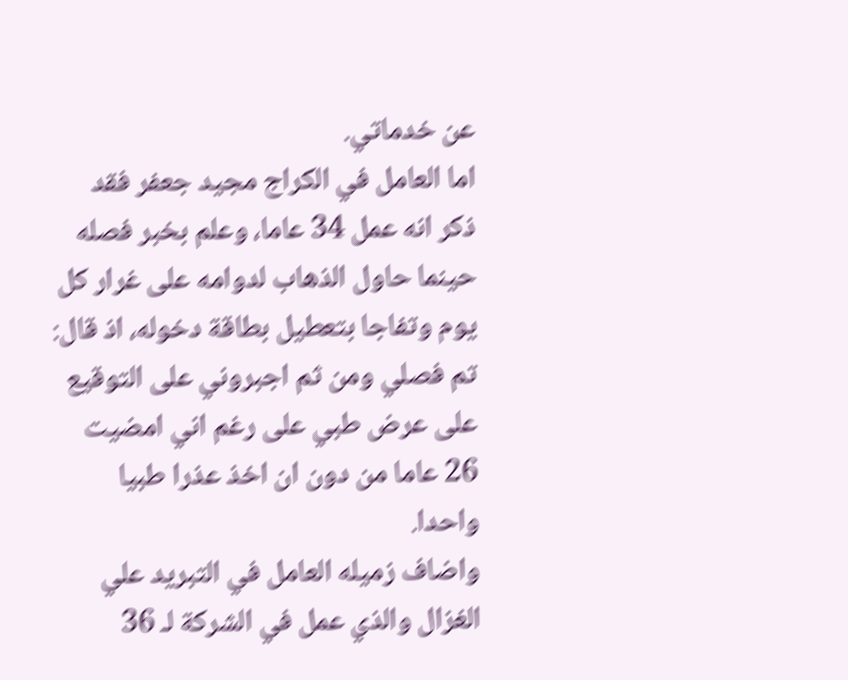عن خدماتي.
اما العامل في الكراج مجيد جعفر فقد ذكر انه عمل 34 عاما، وعلم بخبر فصله حينما حاول الذهاب لدوامه على غرار كل يوم وتفاجا بتعطيل بطاقة دخوله، اذ قال: تم فصلي ومن ثم اجبروني على التوقيع على عرض طبي على رغم اني امضيت 26 عاما من دون ان اخذ عذرا طبيا واحدا.
واضاف زميله العامل في التبريد علي الغزال والذي عمل في الشركة لـ 36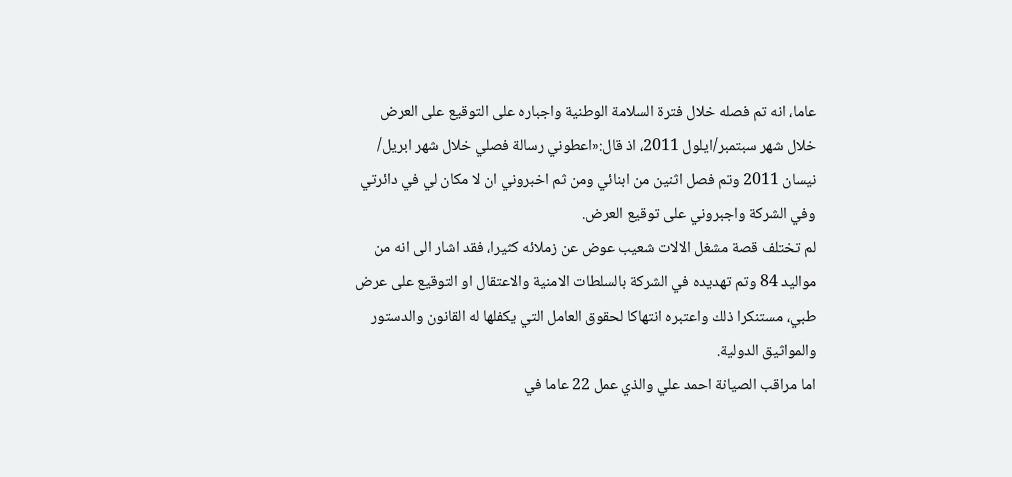عاما، انه تم فصله خلال فترة السلامة الوطنية واجباره على التوقيع على العرض خلال شهر سبتمبر/ايلول 2011، اذ قال:«اعطوني رسالة فصلي خلال شهر ابريل/ نيسان 2011 وتم فصل اثنين من ابنائي ومن ثم اخبروني ان لا مكان لي في دائرتي وفي الشركة واجبروني على توقيع العرض.
لم تختلف قصة مشغل الالات شعيب عوض عن زملائه كثيرا، فقد اشار الى انه من مواليد 84 وتم تهديده في الشركة بالسلطات الامنية والاعتقال او التوقيع على عرض طبي، مستنكرا ذلك واعتبره انتهاكا لحقوق العامل التي يكفلها له القانون والدستور والمواثيق الدولية.
اما مراقب الصيانة احمد علي والذي عمل 22 عاما في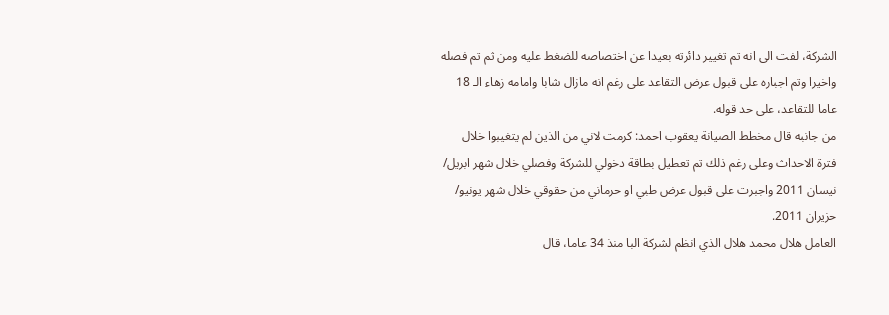الشركة، لفت الى انه تم تغيير دائرته بعيدا عن اختصاصه للضغط عليه ومن ثم تم فصله واخيرا وتم اجباره على قبول عرض التقاعد على رغم انه مازال شابا وامامه زهاء الـ 18 عاما للتقاعد، على حد قوله.
من جانبه قال مخطط الصيانة يعقوب احمد: كرمت لاني من الذين لم يتغيبوا خلال فترة الاحداث وعلى رغم ذلك تم تعطيل بطاقة دخولي للشركة وفصلي خلال شهر ابريل/ نيسان 2011 واجبرت على قبول عرض طبي او حرماني من حقوقي خلال شهر يونيو/ حزيران 2011.
العامل هلال محمد هلال الذي انظم لشركة البا منذ 34 عاما، قال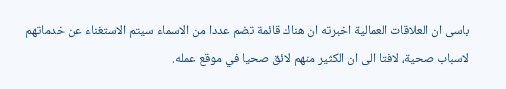باسى ان العلاقات العمالية اخبرته ان هناك قائمة تضم عددا من الاسماء سيتم الاستغناء عن خدماتهم لاسباب صحية، لافتا الى ان الكثير منهم لائق صحيا في موقع عمله.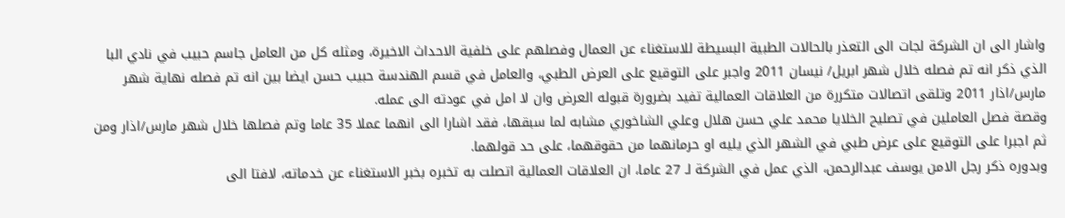واشار الى ان الشركة لجات الى التعذر بالحالات الطبية البسيطة للاستغناء عن العمال وفصلهم على خلفية الاحداث الاخيرة، ومثله كل من العامل جاسم حبيب في نادي البا الذي ذكر انه تم فصله خلال شهر ابريل/ نيسان 2011 واجبر على التوقيع على العرض الطبي، والعامل في قسم الهندسة حبيب حسن ايضا بين انه تم فصله نهاية شهر مارس/اذار 2011 وتلقى اتصالات متكررة من العلاقات العمالية تفيد بضرورة قبوله العرض وان لا امل في عودته الى عمله.
وقصة فصل العاملين في تصليح الخلايا محمد علي حسن هلال وعلي الشاخوري مشابه لما سبقها، فقد اشارا الى انهما عملا 35 عاما وتم فصلها خلال شهر مارس/اذار ومن ثم اجبرا على التوقيع على عرض طبي في الشهر الذي يليه او حرمانهما من حقوقهما، على حد قولهما.
وبدوره ذكر رجل الامن يوسف عبدالرحمن، الذي عمل في الشركة لـ 27 عاما، ان العلاقات العمالية اتصلت به تخبره بخبر الاستغناء عن خدماته، لافتا الى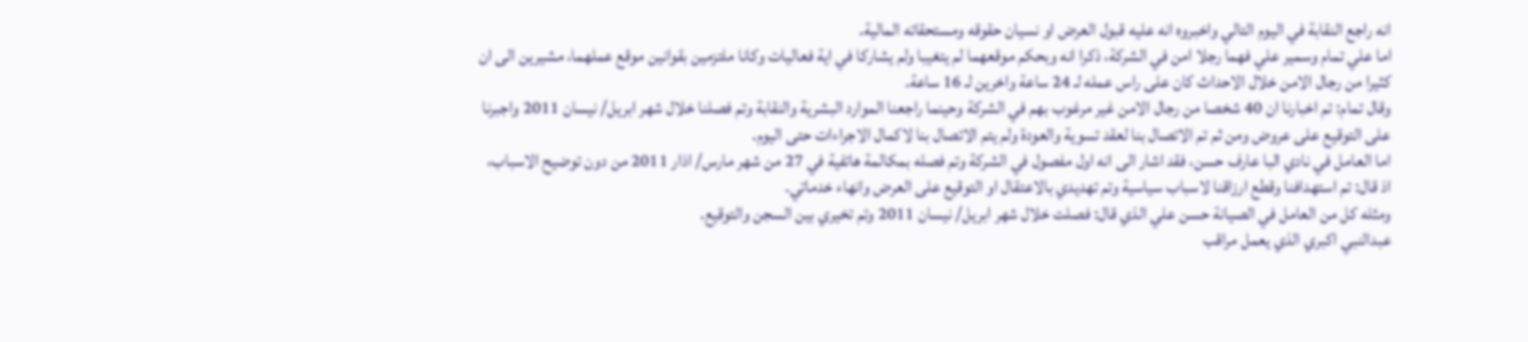انه راجع النقابة في اليوم التالي واخبروه انه عليه قبول العرض او نسيان حقوقه ومستحقاته المالية.
اما علي تمام وسمير علي فهما رجلا امن في الشركة، ذكرا انه وبحكم موقعهما لم يتغيبا ولم يشاركا في اية فعاليات وكانا ملتزمين بقوانين موقع عملهما، مشيرين الى ان كثيرا من رجال الامن خلال الاحداث كان على راس عمله لـ 24 ساعة واخرين لـ 16 ساعة.
وقال تمام: تم اخبارنا ان 40 شخصا من رجال الامن غير مرغوب بهم في الشركة وحينما راجعنا الموارد البشرية والنقابة وتم فصلنا خلال شهر ابريل/ نيسان 2011 واجبرنا على التوقيع على عروض ومن ثم تم الاتصال بنا لعقد تسوية والعودة ولم يتم الاتصال بنا لاكمال الاجراءات حتى اليوم.
اما العامل في نادي البا عارف حسن، فقد اشار الى انه اول مفصول في الشركة وتم فصله بمكالمة هاتفية في 27 من شهر مارس/ اذار 2011 من دون توضيح الاسباب، اذ قال: تم استهدافنا وقطع ارزاقنا لاسباب سياسية وتم تهديدي بالاعتقال او التوقيع على العرض وانهاء خدماتي.
ومثله كل من العامل في الصيانة حسن علي الذي قال: فصلت خلال شهر ابريل/ نيسان 2011 وتم تخيري بين السجن والتوقيع.
عبدالنبي اكبري الذي يعمل مراقب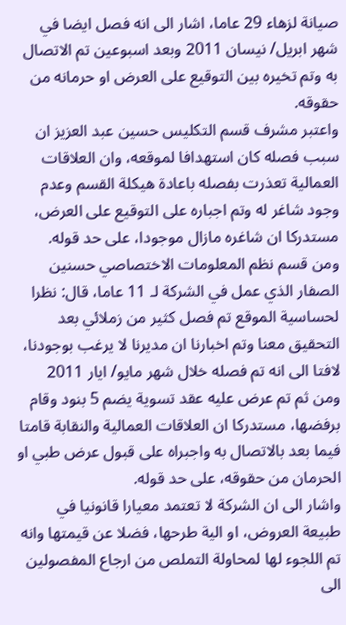صيانة لزهاء 29 عاما، اشار الى انه فصل ايضا في شهر ابريل/ نيسان 2011 وبعد اسبوعين تم الاتصال به وتم تخيره بين التوقيع على العرض او حرمانه من حقوقه.
واعتبر مشرف قسم التكليس حسين عبد العزيز ان سبب فصله كان استهدافا لموقعه، وان العلاقات العمالية تعذرت بفصله باعادة هيكلة القسم وعدم وجود شاغر له وتم اجباره على التوقيع على العرض، مستدركا ان شاغره مازال موجودا، على حد قوله.
ومن قسم نظم المعلومات الاختصاصي حسنين الصفار الذي عمل في الشركة لـ 11 عاما، قال: نظرا لحساسية الموقع تم فصل كثير من زملائي بعد التحقيق معنا وتم اخبارنا ان مديرنا لا يرغب بوجودنا، لافتا الى انه تم فصله خلال شهر مايو/ ايار 2011 ومن ثم تم عرض عليه عقد تسوية يضم 5 بنود وقام برفضها، مستدركا ان العلاقات العمالية والنقابة قامتا فيما بعد بالاتصال به واجبراه على قبول عرض طبي او الحرمان من حقوقه، على حد قوله.
واشار الى ان الشركة لا تعتمد معيارا قانونيا في طبيعة العروض، او الية طرحها، فضلا عن قيمتها وانه تم اللجوء لها لمحاولة التملص من ارجاع المفصولين الى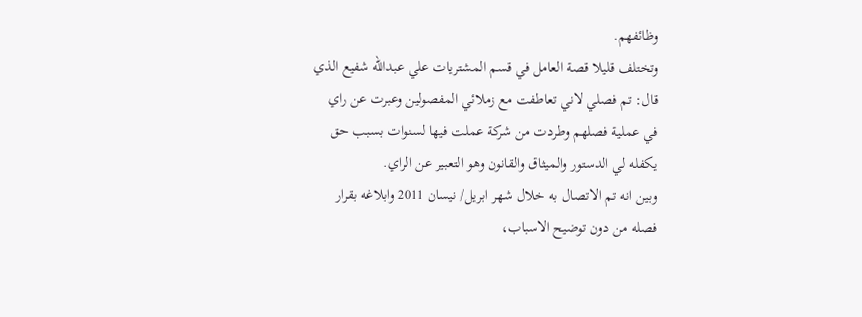وظائفهم.
وتختلف قليلا قصة العامل في قسم المشتريات علي عبدالله شفيع الذي قال: تم فصلي لاني تعاطفت مع زملائي المفصولين وعبرت عن راي في عملية فصلهم وطردت من شركة عملت فيها لسنوات بسبب حق يكفله لي الدستور والميثاق والقانون وهو التعبير عن الراي.
وبين انه تم الاتصال به خلال شهر ابريل/ نيسان 2011 وابلاغه بقرار فصله من دون توضيح الاسباب،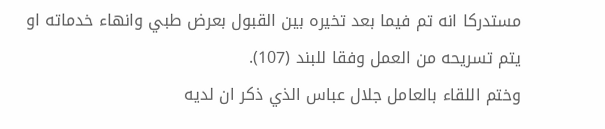مستدركا انه تم فيما بعد تخيره بين القبول بعرض طبي وانهاء خدماته او يتم تسريحه من العمل وفقا للبند (107).
وختم اللقاء بالعامل جلال عباس الذي ذكر ان لديه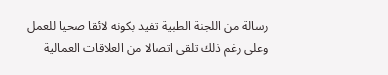رسالة من اللجنة الطبية تفيد بكونه لائقا صحيا للعمل وعلى رغم ذلك تلقى اتصالا من العلاقات العمالية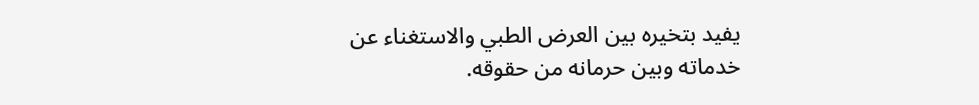يفيد بتخيره بين العرض الطبي والاستغناء عن خدماته وبين حرمانه من حقوقه.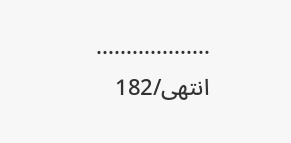...................
انتهی/182